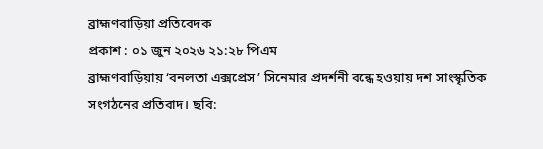ব্রাহ্মণবাড়িয়া প্রতিবেদক
প্রকাশ : ০১ জুন ২০২৬ ২১:২৮ পিএম
ব্রাহ্মণবাড়িয়ায় ‘বনলতা এক্সপ্রেস’ সিনেমার প্রদর্শনী বন্ধে হওয়ায় দশ সাংস্কৃতিক সংগঠনের প্রতিবাদ। ছবি: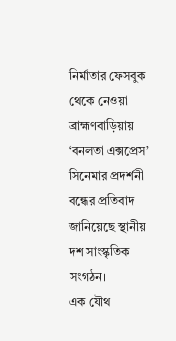নির্মাতার ফেসবুক থেকে নেওয়া
ব্রাহ্মণবাড়িয়ায় ‘বনলতা এক্সপ্রেস’ সিনেমার প্রদর্শনী বন্ধের প্রতিবাদ জানিয়েছে স্থানীয় দশ সাংস্কৃতিক সংগঠন।
এক যৌথ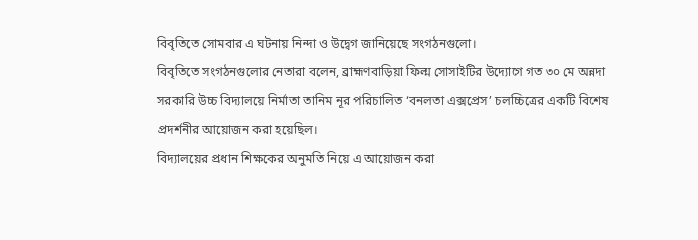বিবৃতিতে সোমবার এ ঘটনায় নিন্দা ও উদ্বেগ জানিয়েছে সংগঠনগুলো।
বিবৃতিতে সংগঠনগুলোর নেতারা বলেন, ব্রাহ্মণবাড়িয়া ফিল্ম সোসাইটির উদ্যোগে গত ৩০ মে অন্নদা সরকারি উচ্চ বিদ্যালয়ে নির্মাতা তানিম নূর পরিচালিত ‘বনলতা এক্সপ্রেস’ চলচ্চিত্রের একটি বিশেষ প্রদর্শনীর আয়োজন করা হয়েছিল।
বিদ্যালয়ের প্রধান শিক্ষকের অনুমতি নিয়ে এ আয়োজন করা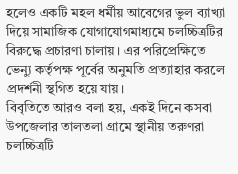হলেও একটি মহল ধর্মীয় আবেগের ভুল ব্যাখ্যা দিয়ে সামাজিক যোগাযোগমাধ্যমে চলচ্চিত্রটির বিরুদ্ধে প্রচারণা চালায়। এর পরিপ্রেক্ষিতে ভেন্যু কর্তৃপক্ষ পূর্বের অনুমতি প্রত্যাহার করলে প্রদর্শনী স্থগিত হয়ে যায়।
বিবৃতিতে আরও বলা হয়, একই দিনে কসবা উপজেলার তালতলা গ্রামে স্থানীয় তরুণরা চলচ্চিত্রটি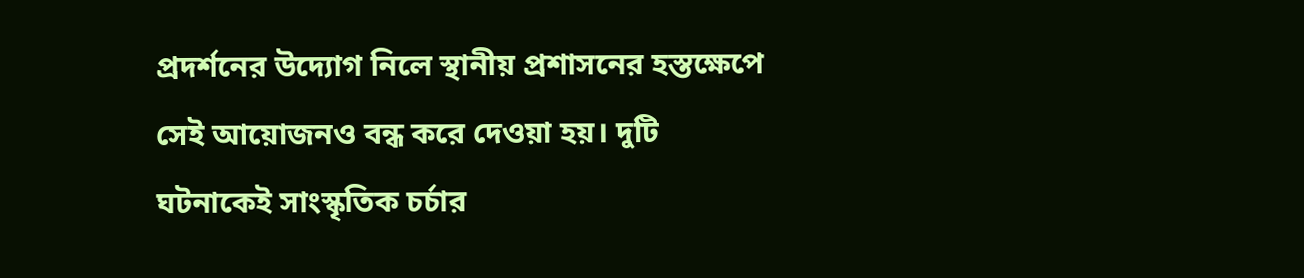প্রদর্শনের উদ্যোগ নিলে স্থানীয় প্রশাসনের হস্তক্ষেপে সেই আয়োজনও বন্ধ করে দেওয়া হয়। দুটি ঘটনাকেই সাংস্কৃতিক চর্চার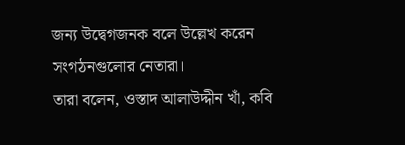জন্য উদ্বেগজনক বলে উল্লেখ করেন সংগঠনগুলোর নেতারা।
তারা বলেন, ওস্তাদ আলাউদ্দীন খাঁ, কবি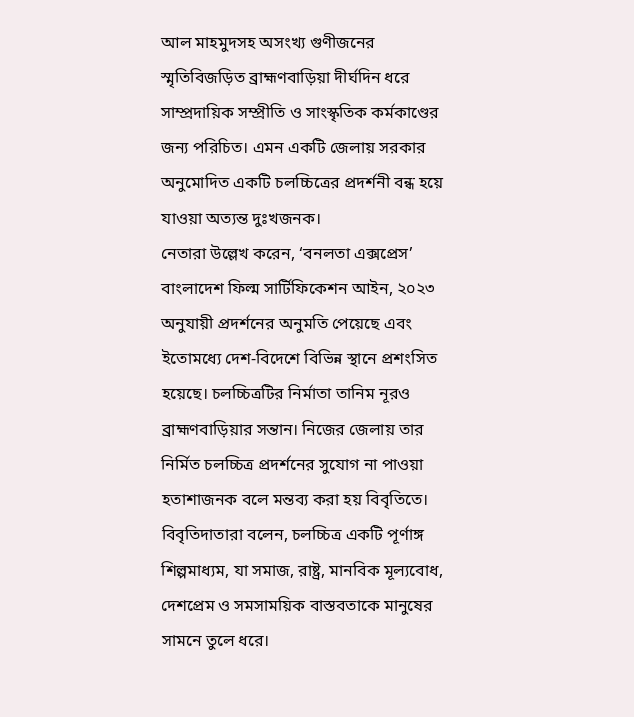আল মাহমুদসহ অসংখ্য গুণীজনের স্মৃতিবিজড়িত ব্রাহ্মণবাড়িয়া দীর্ঘদিন ধরে সাম্প্রদায়িক সম্প্রীতি ও সাংস্কৃতিক কর্মকাণ্ডের জন্য পরিচিত। এমন একটি জেলায় সরকার অনুমোদিত একটি চলচ্চিত্রের প্রদর্শনী বন্ধ হয়ে যাওয়া অত্যন্ত দুঃখজনক।
নেতারা উল্লেখ করেন, ‘বনলতা এক্সপ্রেস’ বাংলাদেশ ফিল্ম সার্টিফিকেশন আইন, ২০২৩ অনুযায়ী প্রদর্শনের অনুমতি পেয়েছে এবং ইতোমধ্যে দেশ-বিদেশে বিভিন্ন স্থানে প্রশংসিত হয়েছে। চলচ্চিত্রটির নির্মাতা তানিম নূরও ব্রাহ্মণবাড়িয়ার সন্তান। নিজের জেলায় তার নির্মিত চলচ্চিত্র প্রদর্শনের সুযোগ না পাওয়া হতাশাজনক বলে মন্তব্য করা হয় বিবৃতিতে।
বিবৃতিদাতারা বলেন, চলচ্চিত্র একটি পূর্ণাঙ্গ শিল্পমাধ্যম, যা সমাজ, রাষ্ট্র, মানবিক মূল্যবোধ, দেশপ্রেম ও সমসাময়িক বাস্তবতাকে মানুষের সামনে তুলে ধরে।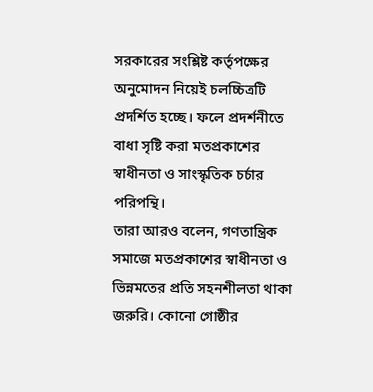সরকারের সংশ্লিষ্ট কর্তৃপক্ষের অনুমোদন নিয়েই চলচ্চিত্রটি প্রদর্শিত হচ্ছে। ফলে প্রদর্শনীতে বাধা সৃষ্টি করা মতপ্রকাশের স্বাধীনতা ও সাংস্কৃতিক চর্চার পরিপন্থি।
তারা আরও বলেন, গণতান্ত্রিক সমাজে মতপ্রকাশের স্বাধীনতা ও ভিন্নমতের প্রতি সহনশীলতা থাকা জরুরি। কোনো গোষ্ঠীর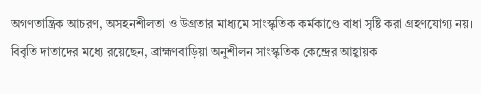অগণতান্ত্রিক আচরণ, অসহনশীলতা ও উগ্রতার মাধ্যমে সাংস্কৃতিক কর্মকাণ্ডে বাধা সৃষ্টি করা গ্রহণযোগ্য নয়।
বিবৃতি দাতাদের মধ্যে রয়েছেন, ব্রাহ্মণবাড়িয়া অনুশীলন সাংস্কৃতিক কেন্দ্রের আহ্বায়ক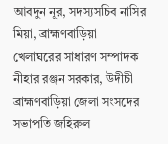আবদুন নূর, সদস্যসচিব নাসির মিয়া, ব্রাহ্মণবাড়িয়া খেলাঘরের সাধারণ সম্পাদক নীহার রঞ্জন সরকার, উদীচী ব্রাহ্মণবাড়িয়া জেলা সংসদের সভাপতি জহিরুল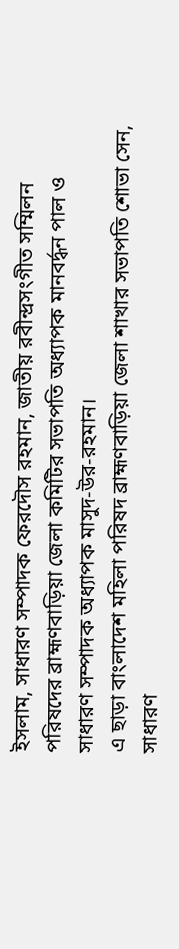ইসলাম, সাধারণ সম্পাদক ফেরদৌস রহমান, জাতীয় রবীন্দ্রসংগীত সম্মিলন পরিষদের ব্রাহ্মণবাড়িয়া জেলা কমিটির সভাপতি অধ্যাপক মানবর্দ্ধন পাল ও সাধারণ সম্পাদক অধ্যাপক মাসুদ-উর-রহমান।
এ ছাড়া বাংলাদেশ মহিলা পরিষদ ব্রাহ্মণবাড়িয়া জেলা শাখার সভাপতি শোভা সেন, সাধারণ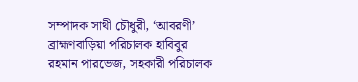সম্পাদক সাথী চৌধুরী, ‘আবরণী’ ব্রাহ্মণবাড়িয়া পরিচালক হাবিবুর রহমান পারভেজ, সহকারী পরিচালক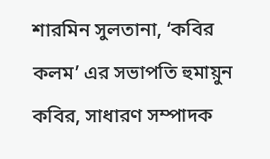শারমিন সুলতানা, ‘কবির কলম’ এর সভাপতি হুমায়ুন কবির, সাধারণ সম্পাদক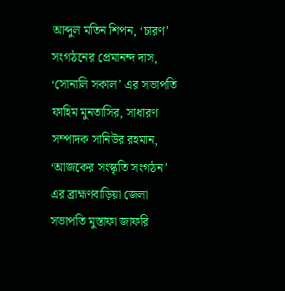আব্দুল মতিন শিপন, ‘চারণ’ সংগঠনের প্রেমানন্দ দাস, ‘সোনালি সকাল’ এর সভাপতি ফাহিম মুনতাসির, সাধারণ সম্পাদক সানিউর রহমান, ‘আজকের সংস্কৃতি সংগঠন’ এর ব্রাহ্মণবাড়িয়া জেলা সভাপতি মুস্তাফা জাফরি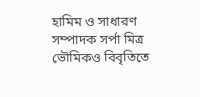হামিম ও সাধারণ সম্পাদক সর্পা মিত্র ভৌমিকও বিবৃতিতে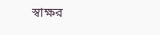স্বাক্ষর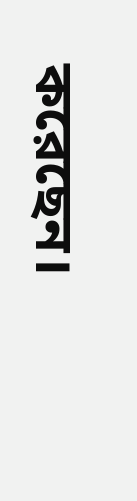করেছেন।